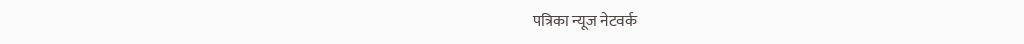पत्रिका न्यूज नेटवर्क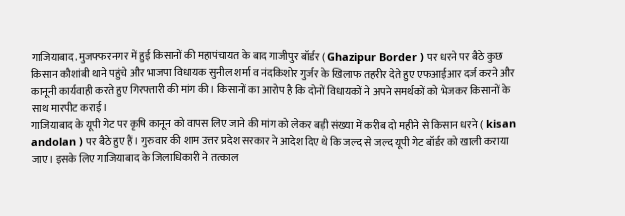गाजियाबाद. मुजफ्फरनगर में हुई किसानों की महापंचायत के बाद गाजीपुर बॉर्डर ( Ghazipur Border ) पर धरने पर बैठे कुछ किसान कौशांबी थाने पहुंचे और भाजपा विधायक सुनील शर्मा व नंदकिशोर गुर्जर के खिलाफ तहरीर देते हुए एफआईआर दर्ज करने और कानूनी कार्यवाही करते हुए गिरफ्तारी की मांग की। किसानों का आरोप है कि दोनों विधायकों ने अपने समर्थकों को भेजकर किसानों के साथ मारपीट कराई।
गाजियाबाद के यूपी गेट पर कृषि कानून को वापस लिए जाने की मांग को लेकर बड़ी संख्या में करीब दो महीने से किसान धरने ( kisan andolan ) पर बैठे हुए हैं। गुरुवार की शाम उत्तर प्रदेश सरकार ने आदेश दिए थे कि जल्द से जल्द यूपी गेट बॉर्डर को खाली कराया जाए। इसके लिए गाजियाबाद के जिलाधिकारी ने तत्काल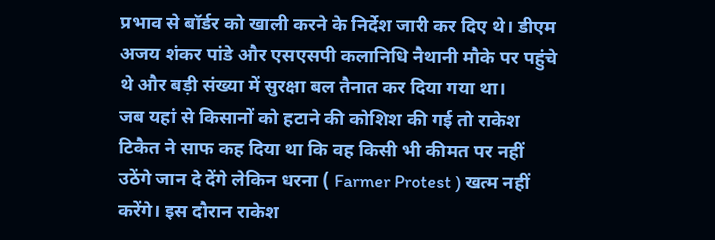प्रभाव से बॉर्डर को खाली करने के निर्देश जारी कर दिए थे। डीएम अजय शंकर पांडे और एसएसपी कलानिधि नैथानी मौके पर पहुंचे थे और बड़ी संख्या में सुरक्षा बल तैनात कर दिया गया था।
जब यहां से किसानों को हटाने की कोशिश की गई तो राकेश टिकैत ने साफ कह दिया था कि वह किसी भी कीमत पर नहीं उठेंगे जान दे देंगे लेकिन धरना ( Farmer Protest ) खत्म नहीं करेंगे। इस दौरान राकेश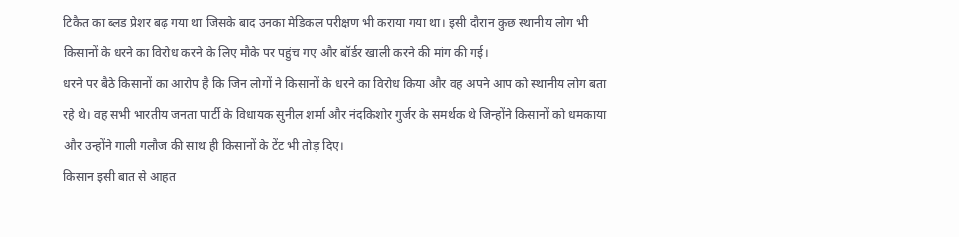टिकैत का ब्लड प्रेशर बढ़ गया था जिसके बाद उनका मेडिकल परीक्षण भी कराया गया था। इसी दौरान कुछ स्थानीय लोग भी किसानों के धरने का विरोध करने के लिए मौके पर पहुंच गए और बॉर्डर खाली करने की मांग की गई।
धरने पर बैठे किसानों का आरोप है कि जिन लोगों ने किसानों के धरने का विरोध किया और वह अपने आप को स्थानीय लोग बता रहे थे। वह सभी भारतीय जनता पार्टी के विधायक सुनील शर्मा और नंदकिशोर गुर्जर के समर्थक थे जिन्होंने किसानों को धमकाया और उन्होंने गाली गलौज की साथ ही किसानों के टेंट भी तोड़ दिए।
किसान इसी बात से आहत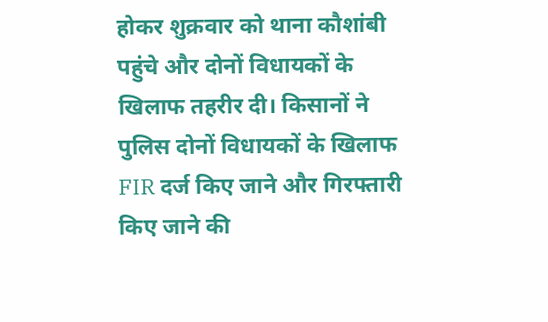होकर शुक्रवार को थाना कौशांबी पहुंचे और दोनों विधायकों के खिलाफ तहरीर दी। किसानों ने पुलिस दोनों विधायकों के खिलाफ FIR दर्ज किए जाने और गिरफ्तारी किए जाने की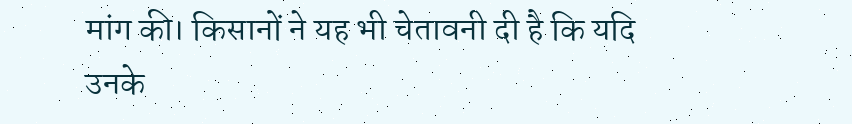मांग की। किसानों ने यह भी चेतावनी दी है कि यदि उनके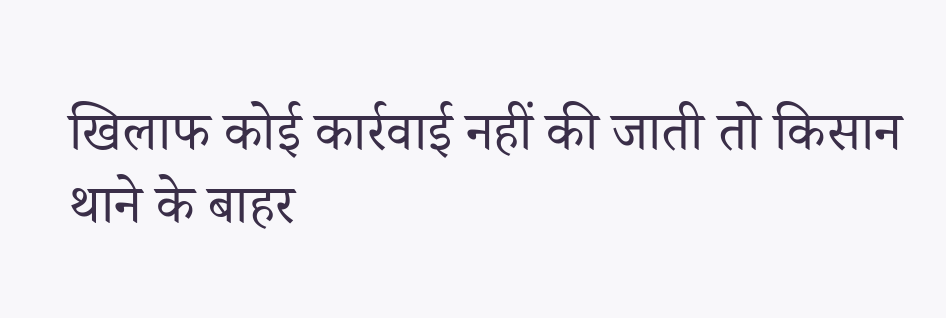खिलाफ कोई कार्रवाई नहीं की जाती तो किसान थाने के बाहर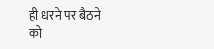ही धरने पर बैठने को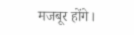मजबूर होंगे।